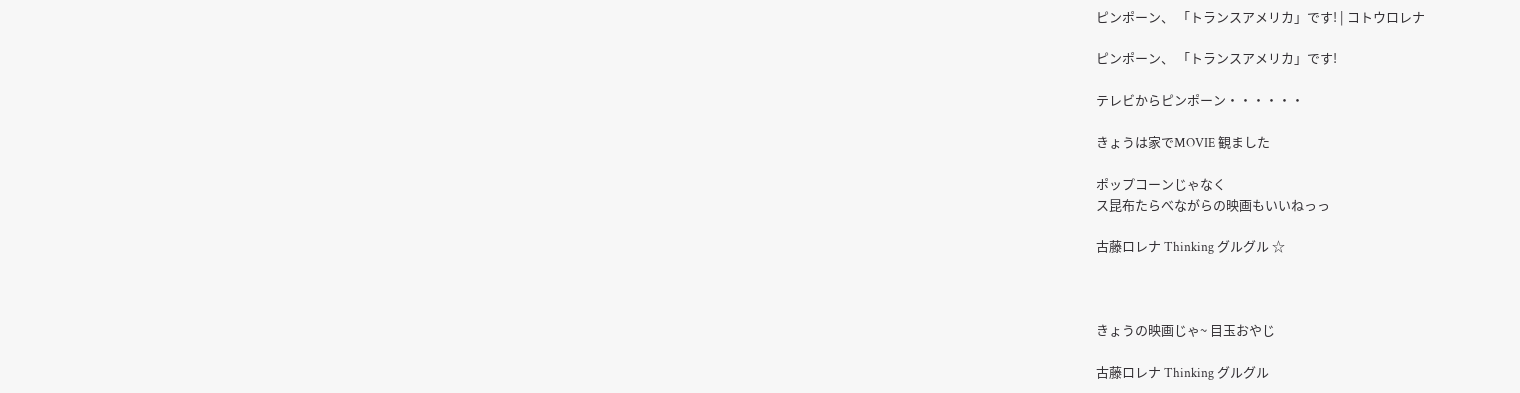ピンポーン、 「トランスアメリカ」です! | コトウロレナ

ピンポーン、 「トランスアメリカ」です!

テレビからピンポーン・・・・・・

きょうは家でMOVIE 観ました

ポップコーンじゃなく
ス昆布たらべながらの映画もいいねっっ

古藤ロレナ Thinking グルグル ☆



きょうの映画じゃ~ 目玉おやじ

古藤ロレナ Thinking グルグル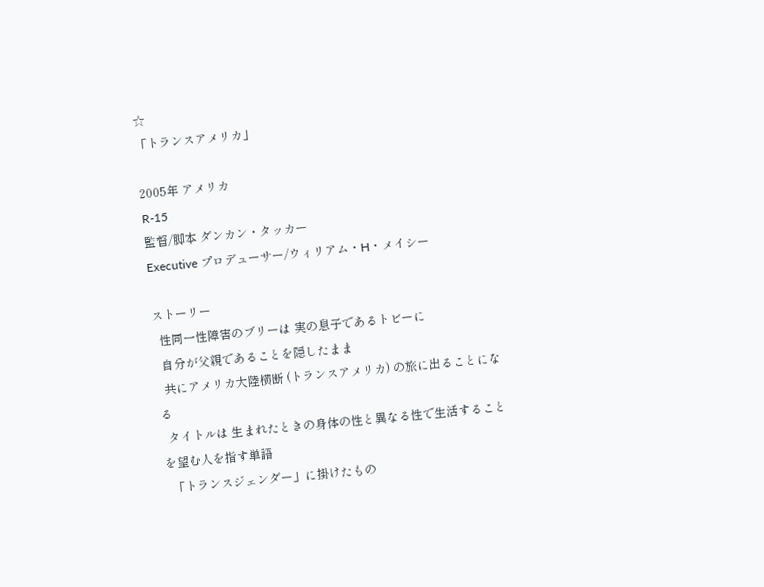☆
「トランスアメリカ」

2005年 アメリカ
R-15
監督/脚本 ダンカン・タッカー
Executive プロデューサー/ウィリアム・H・メイシー

ストーリー
  性同一性障害のブリーは 実の息子であるトビーに
  自分が父親であることを隠したまま
  共にアメリカ大陸横断 (トランスアメリカ) の旅に出ることになる
  タイトルは 生まれたときの身体の性と異なる性で生活することを望む人を指す単語
  「トランスジェンダー」に掛けたもの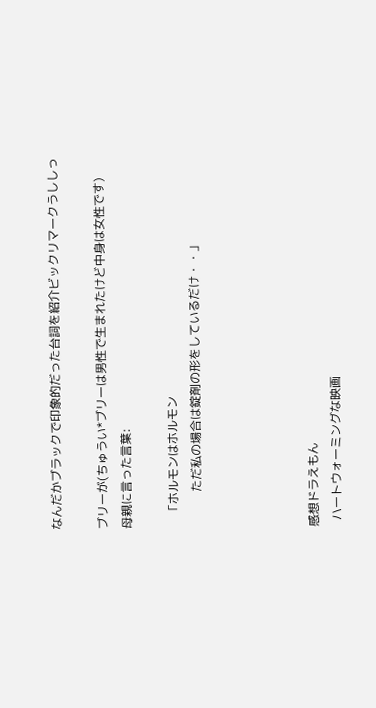なんだかブラックで印象的だった台詞を紹介ビックリマークうししっ

ブリーが(ちゅうい*ブリーは男性で生まれたけど中身は女性です)
母親に言った言葉:

    「ホルモンはホルモン
            ただ私の場合は錠剤の形をしているだけ・・」




感想ドラえもん
  ハートウォーミングな映画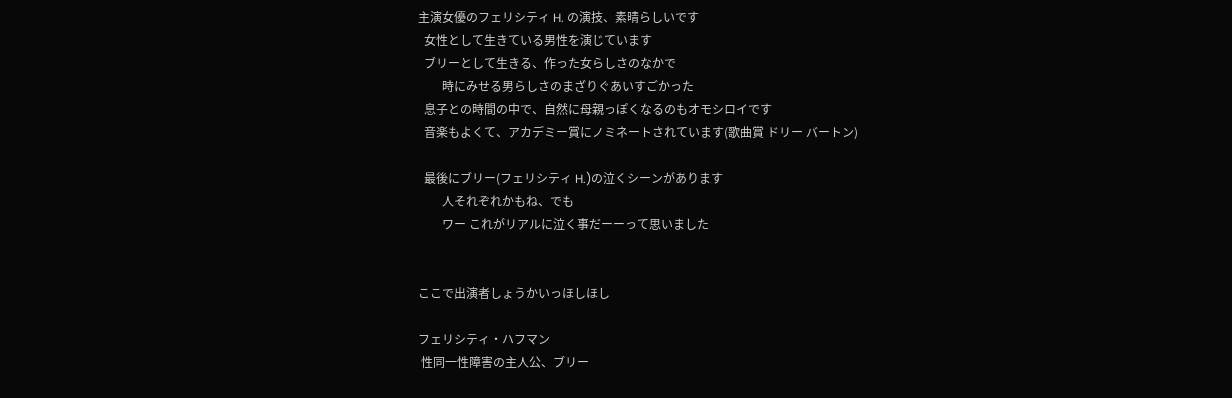主演女優のフェリシティ H. の演技、素晴らしいです
  女性として生きている男性を演じています
  ブリーとして生きる、作った女らしさのなかで
        時にみせる男らしさのまざりぐあいすごかった
  息子との時間の中で、自然に母親っぽくなるのもオモシロイです
  音楽もよくて、アカデミー賞にノミネートされています(歌曲賞 ドリー バートン)

  最後にブリー(フェリシティ H.)の泣くシーンがあります
        人それぞれかもね、でも
        ワー これがリアルに泣く事だーーって思いました


ここで出演者しょうかいっほしほし

フェリシティ・ハフマン
 性同一性障害の主人公、ブリー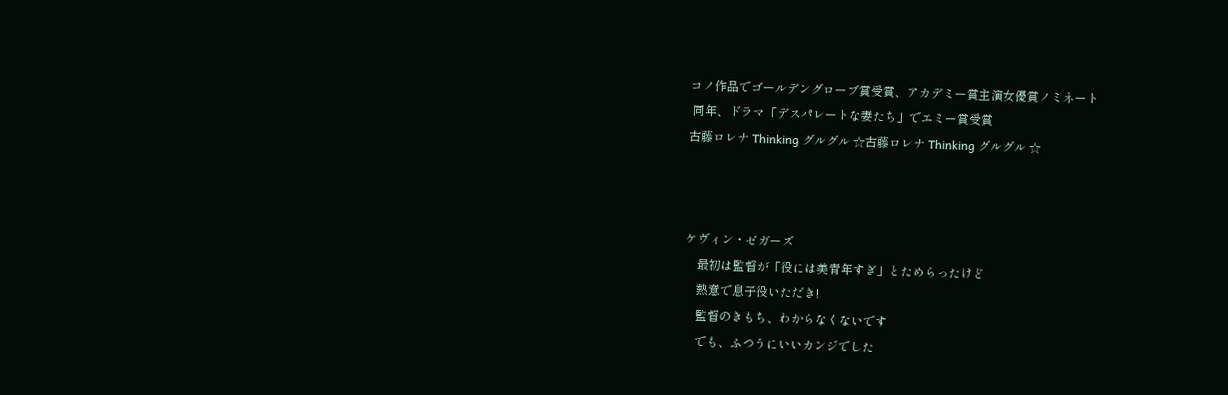コノ作品でゴールデングローブ賞受賞、アカデミー賞主演女優賞ノミネート
 同年、ドラマ「デスパレートな妻たち」でエミー賞受賞
古藤ロレナ Thinking グルグル ☆古藤ロレナ Thinking グルグル ☆



ケヴィン・ゼガーズ
    最初は監督が「役には美青年すぎ」とためらったけど
    熱意で息子役いただき!
    監督のきもち、わからなくないです
    でも、ふつうにいいカンジでした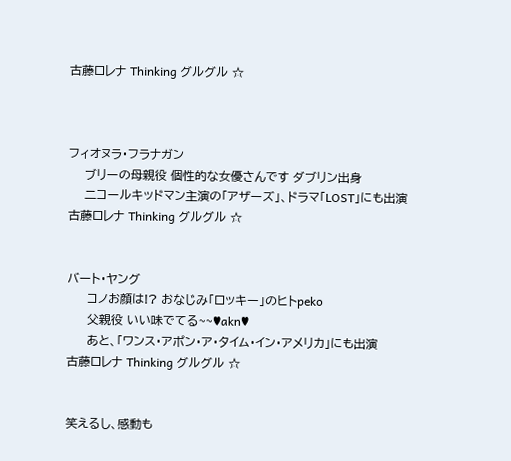古藤ロレナ Thinking グルグル ☆



フィオヌラ・フラナガン
    ブリーの母親役 個性的な女優さんです ダブリン出身
    二コールキッドマン主演の「アザーズ」、ドラマ「LOST」にも出演
古藤ロレナ Thinking グルグル ☆


バート・ヤング
     コノお顔は!? おなじみ「ロッキー」のヒトpeko
     父親役 いい味でてる~~♥akn♥
     あと、「ワンス・アポン・ア・タイム・イン・アメリカ」にも出演
古藤ロレナ Thinking グルグル ☆


笑えるし、感動も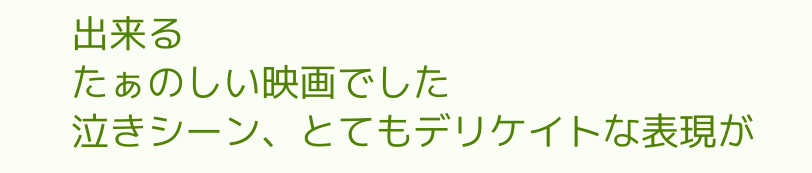出来る
たぁのしい映画でした
泣きシーン、とてもデリケイトな表現が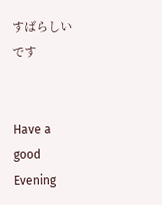すばらしいです


Have a good Evening